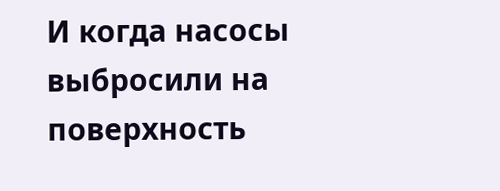И когда насосы выбросили на поверхность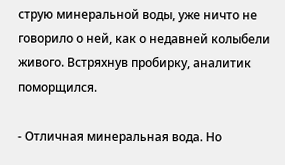струю минеральной воды, уже ничто не говорило о ней, как о недавней колыбели живого. Встряхнув пробирку, аналитик поморщился.

- Отличная минеральная вода. Но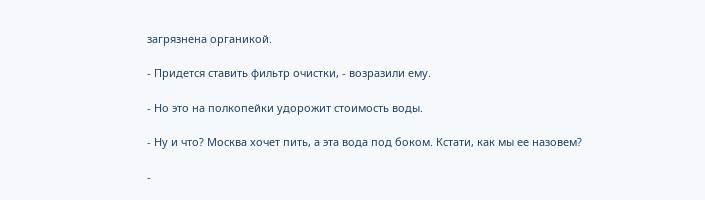загрязнена органикой.

- Придется ставить фильтр очистки, - возразили ему.

- Но это на полкопейки удорожит стоимость воды.

- Ну и что? Москва хочет пить, а эта вода под боком. Кстати, как мы ее назовем?

-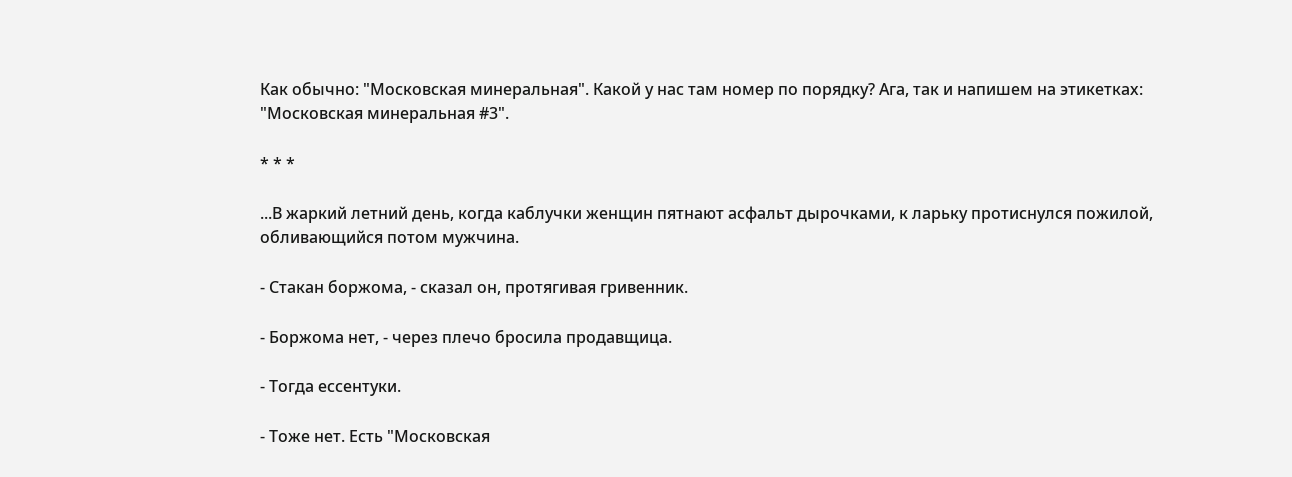Как обычно: "Московская минеральная". Какой у нас там номер по порядку? Ага, так и напишем на этикетках: "Московская минеральная #3".

* * *

...В жаркий летний день, когда каблучки женщин пятнают асфальт дырочками, к ларьку протиснулся пожилой, обливающийся потом мужчина.

- Стакан боржома, - сказал он, протягивая гривенник.

- Боржома нет, - через плечо бросила продавщица.

- Тогда ессентуки.

- Тоже нет. Есть "Московская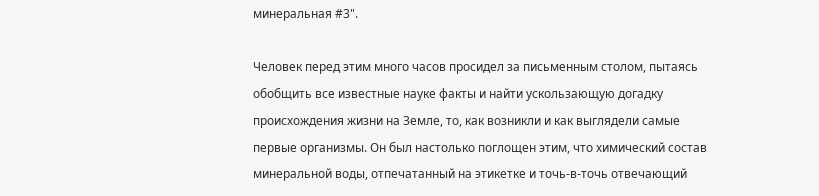минеральная #3".

Человек перед этим много часов просидел за письменным столом, пытаясь обобщить все известные науке факты и найти ускользающую догадку происхождения жизни на Земле, то, как возникли и как выглядели самые первые организмы. Он был настолько поглощен этим, что химический состав минеральной воды, отпечатанный на этикетке и точь-в-точь отвечающий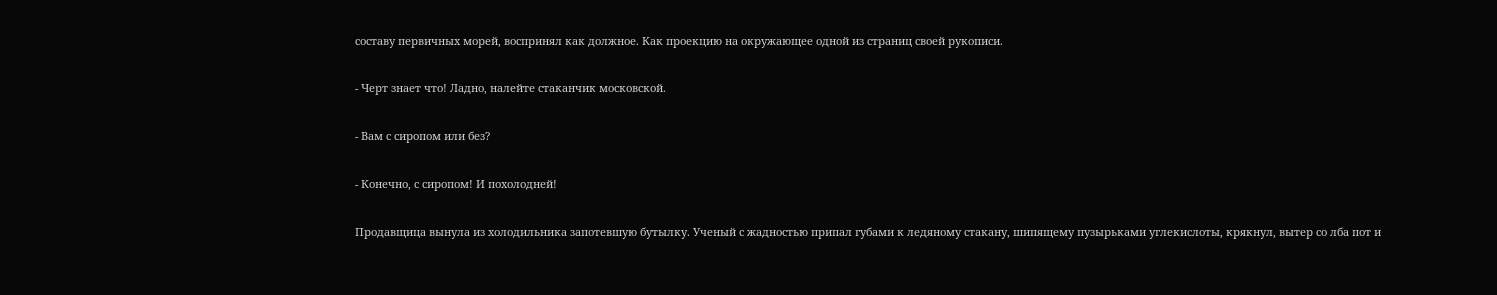составу первичных морей, воспринял как должное. Как проекцию на окружающее одной из страниц своей рукописи.

- Черт знает что! Ладно, налейте стаканчик московской.

- Вам с сиропом или без?

- Конечно, с сиропом! И похолодней!

Продавщица вынула из холодильника запотевшую бутылку. Ученый с жадностью припал губами к ледяному стакану, шипящему пузырьками углекислоты, крякнул, вытер со лба пот и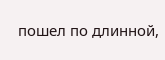пошел по длинной,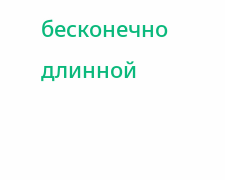бесконечно длинной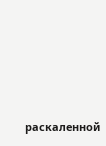раскаленной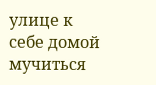улице к себе домой мучиться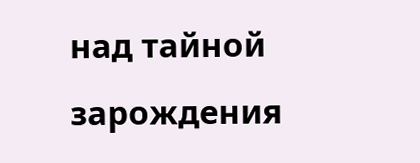над тайной зарождения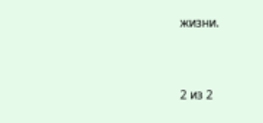жизни.



2 из 2